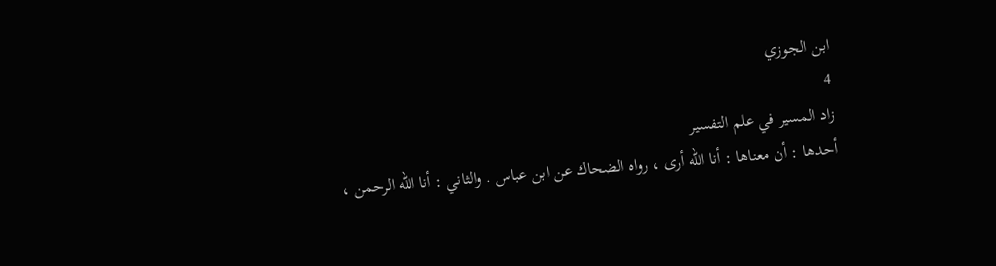ابن الجوزي
4
زاد المسير في علم التفسير
أحدها : أن معناها : أنا الله أرى ، رواه الضحاك عن ابن عباس . والثاني : أنا الله الرحمن ،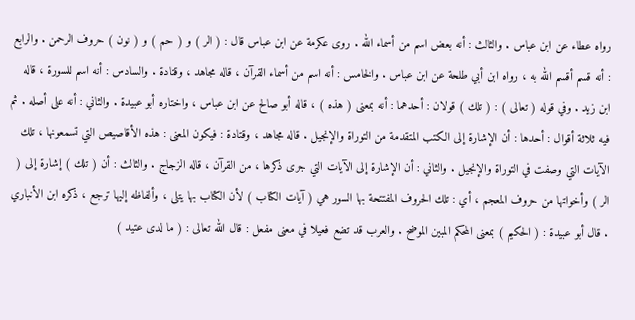رواه عطاء عن ابن عباس . والثالث : أنه بعض اسم من أسماء الله . روى عكرمة عن ابن عباس قال : ( الر ) و ( حم ) و ( نون ) حروف الرحمن . والرابع : أنه قسم أقسم الله به ، رواه ابن أبي طلحة عن ابن عباس . والخامس : أنه اسم من أسماء القرآن ، قاله مجاهد ، وقتادة . والسادس : أنه اسم للسورة ، قاله ابن زيد . وفي قوله ( تعالى ) : ( تلك ) قولان : أحدهما : أنه بمعنى ( هذه ) ، قاله أبو صالح عن ابن عباس ، واختاره أبو عبيدة . والثاني : أنه على أصله . ثم فيه ثلاثة أقوال : أحدها : أن الإشارة إلى الكتب المتقدمة من التوراة والإنجيل . قاله مجاهد ، وقتادة : فيكون المعنى : هذه الأقاصيص التي تسمعونها ، تلك الآيات التي وصفت في التوراة والإنجيل . والثاني : أن الإشارة إلى الآيات التي جرى ذكرها ، من القرآن ، قاله الزجاج . والثالث : أن ( تلك ) إشارة إلى ( الر ) وأخواتها من حروف المعجم ، أي : تلك الحروف المفتتحة بها السور هي ( آيات الكتاب ) لأن الكتاب بها يتلى ، وألفاظه إليها ترجع ، ذكره ابن الأنباري . قال أبو عبيدة : ( الحكيم ) بمعنى المحكم المبين الموضح . والعرب قد تضع فعيلا في معنى مفعل : قال الله تعالى : ( ما لدى عتيد )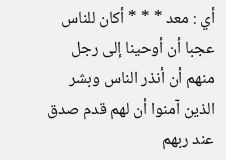أي : معد * * * أكان للناس عجبا أن أوحينا إلى رجل منهم أن أنذر الناس وبشر الذين آمنوا أن لهم قدم صدق عند ربهم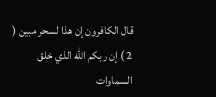قال الكافرون إن هذا لسحر مبين ( 2 ) إن ربكم الله الذي خلق السماوات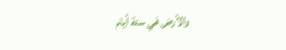والأرض في ستة أيام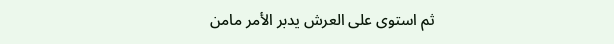ثم استوى على العرش يدبر الأمر مامن